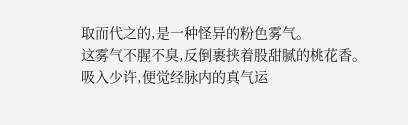取而代之的,是一种怪异的粉色雾气。
这雾气不腥不臭,反倒裹挟着股甜腻的桃花香。
吸入少许,便觉经脉内的真气运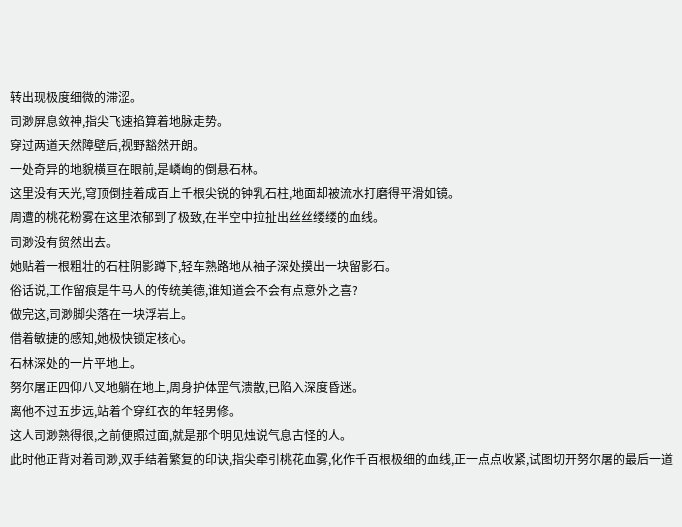转出现极度细微的滞涩。
司渺屏息敛神,指尖飞速掐算着地脉走势。
穿过两道天然障壁后,视野豁然开朗。
一处奇异的地貌横亘在眼前,是嶙峋的倒悬石林。
这里没有天光,穹顶倒挂着成百上千根尖锐的钟乳石柱,地面却被流水打磨得平滑如镜。
周遭的桃花粉雾在这里浓郁到了极致,在半空中拉扯出丝丝缕缕的血线。
司渺没有贸然出去。
她贴着一根粗壮的石柱阴影蹲下,轻车熟路地从袖子深处摸出一块留影石。
俗话说,工作留痕是牛马人的传统美德,谁知道会不会有点意外之喜?
做完这,司渺脚尖落在一块浮岩上。
借着敏捷的感知,她极快锁定核心。
石林深处的一片平地上。
努尔屠正四仰八叉地躺在地上,周身护体罡气溃散,已陷入深度昏迷。
离他不过五步远,站着个穿红衣的年轻男修。
这人司渺熟得很,之前便照过面,就是那个明见烛说气息古怪的人。
此时他正背对着司渺,双手结着繁复的印诀,指尖牵引桃花血雾,化作千百根极细的血线,正一点点收紧,试图切开努尔屠的最后一道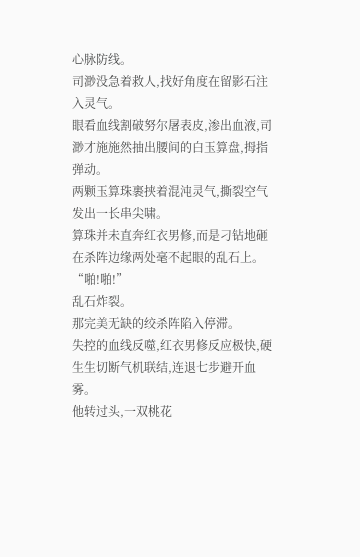心脉防线。
司渺没急着救人,找好角度在留影石注入灵气。
眼看血线割破努尔屠表皮,渗出血液,司渺才施施然抽出腰间的白玉算盘,拇指弹动。
两颗玉算珠裹挟着混沌灵气,撕裂空气发出一长串尖啸。
算珠并未直奔红衣男修,而是刁钻地砸在杀阵边缘两处毫不起眼的乱石上。
“啪!啪!”
乱石炸裂。
那完美无缺的绞杀阵陷入停滞。
失控的血线反噬,红衣男修反应极快,硬生生切断气机联结,连退七步避开血雾。
他转过头,一双桃花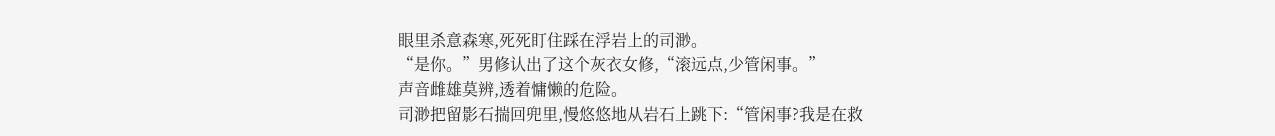眼里杀意森寒,死死盯住踩在浮岩上的司渺。
“是你。”男修认出了这个灰衣女修,“滚远点,少管闲事。”
声音雌雄莫辨,透着慵懒的危险。
司渺把留影石揣回兜里,慢悠悠地从岩石上跳下:“管闲事?我是在救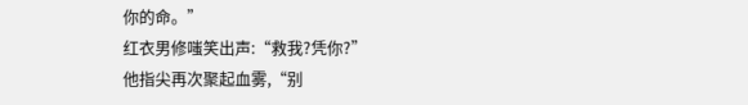你的命。”
红衣男修嗤笑出声:“救我?凭你?”
他指尖再次聚起血雾,“别